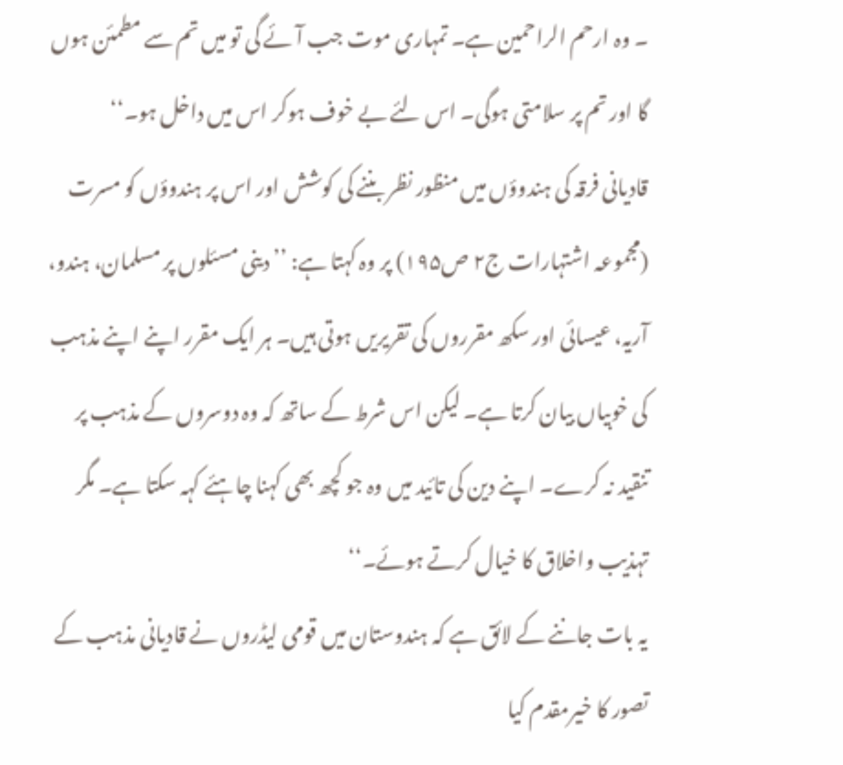۔ وہ ارحم الراحمین ہے۔ تمہاری موت جب آئے گی تو میں تم سے مطمئن ہوں گا اور تم پر سلامتی ہوگی۔ اس لئے بے خوف ہوکر اس میں داخل ہو۔‘‘
قادیانی فرقہ کی ہندوؤں میں منظور نظر بننے کی کوشش اور اس پر ہندوؤں کو مسرت
(مجموعہ اشتہارات ج۲ ص۱۹۵) پر وہ کہتا ہے: ’’دینی مسئلوں پر مسلمان، ہندو، آریہ، عیسائی اور سکھ مقرروں کی تقریریں ہوتی ہیں۔ ہر ایک مقرر اپنے اپنے مذہب کی خوبیاں بیان کرتا ہے۔ لیکن اس شرط کے ساتھ کہ وہ دوسروں کے مذہب پر تنقید نہ کرے۔ اپنے دین کی تائید میں وہ جو کچھ بھی کہنا چاہئے کہہ سکتا ہے۔ مگر تہذیب واخلاق کا خیال کرتے ہوئے۔‘‘
یہ بات جاننے کے لائق ہے کہ ہندوستان میں قومی لیڈروں نے قادیانی مذہب کے تصور کا خیرمقدم کیا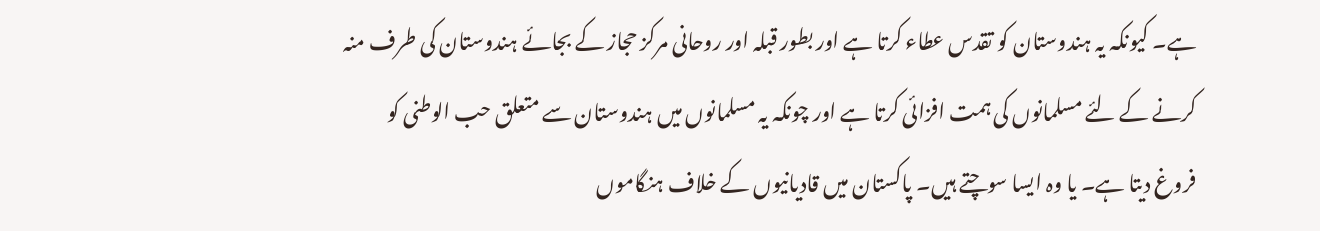ہے۔ کیونکہ یہ ہندوستان کو تقدس عطاء کرتا ہے اور بطور قبلہ اور روحانی مرکز حجاز کے بجائے ہندوستان کی طرف منہ کرنے کے لئے مسلمانوں کی ہمت افزائی کرتا ہے اور چونکہ یہ مسلمانوں میں ہندوستان سے متعلق حب الوطنی کو فروغ دیتا ہے۔ یا وہ ایسا سوچتے ہیں۔ پاکستان میں قادیانیوں کے خلاف ہنگاموں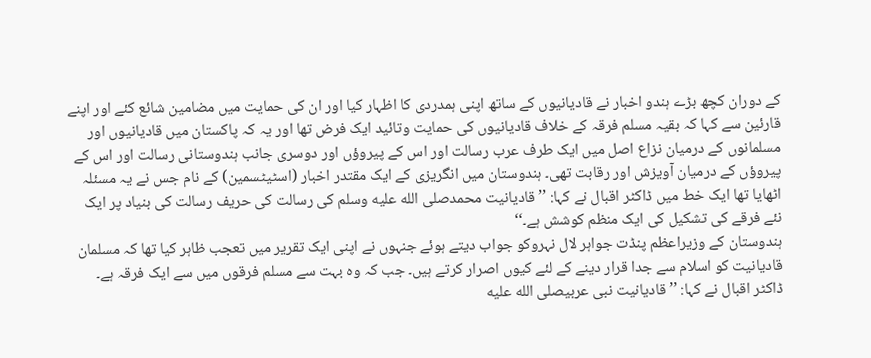کے دوران کچھ بڑے ہندو اخبار نے قادیانیوں کے ساتھ اپنی ہمدردی کا اظہار کیا اور ان کی حمایت میں مضامین شائع کئے اور اپنے قارئین سے کہا کہ بقیہ مسلم فرقہ کے خلاف قادیانیوں کی حمایت وتائید ایک فرض تھا اور یہ کہ پاکستان میں قادیانیوں اور مسلمانوں کے درمیان نزاع اصل میں ایک طرف عرب رسالت اور اس کے پیروؤں اور دوسری جانب ہندوستانی رسالت اور اس کے پیروؤں کے درمیان آویزش اور رقابت تھی۔ ہندوستان میں انگریزی کے ایک مقتدر اخبار (اسٹیٹسمین) کے نام جس نے یہ مسئلہ اٹھایا تھا ایک خط میں ڈاکٹر اقبال نے کہا: ’’قادیانیت محمدصلى الله عليه وسلم کی رسالت کی حریف رسالت کی بنیاد پر ایک نئے فرقے کی تشکیل کی ایک منظم کوشش ہے۔‘‘
ہندوستان کے وزیراعظم پنڈت جواہر لال نہروکو جواب دیتے ہوئے جنہوں نے اپنی ایک تقریر میں تعجب ظاہر کیا تھا کہ مسلمان قادیانیت کو اسلام سے جدا قرار دینے کے لئے کیوں اصرار کرتے ہیں۔ جب کہ وہ بہت سے مسلم فرقوں میں سے ایک فرقہ ہے۔ ڈاکٹر اقبال نے کہا: ’’قادیانیت نبی عربیصلى الله عليه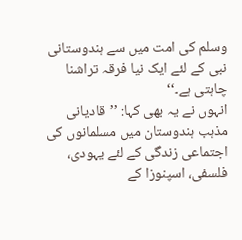وسلم کی امت میں سے ہندوستانی نبی کے لئے ایک نیا فرقہ تراشنا چاہتی ہے۔‘‘
انہوں نے یہ بھی کہا: ’’قادیانی مذہب ہندوستان میں مسلمانوں کی اجتماعی زندگی کے لئے یہودی، فلسفی، اسپنوزا کے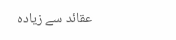عقائد سے زیادہ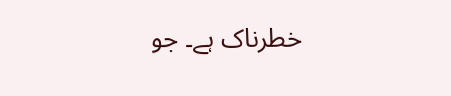خطرناک ہے۔ جو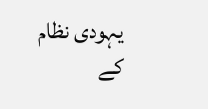یہودی نظام کے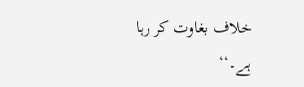خلاف بغاوت کر رہا ہے۔‘‘